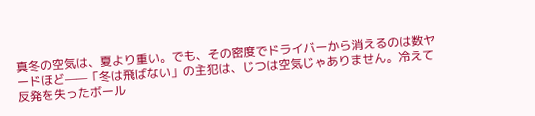真冬の空気は、夏より重い。でも、その密度でドライバーから消えるのは数ヤードほど——「冬は飛ばない」の主犯は、じつは空気じゃありません。冷えて反発を失ったボール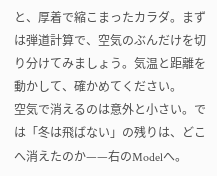と、厚着で縮こまったカラダ。まずは弾道計算で、空気のぶんだけを切り分けてみましょう。気温と距離を動かして、確かめてください。
空気で消えるのは意外と小さい。では「冬は飛ばない」の残りは、どこへ消えたのか——右のModelへ。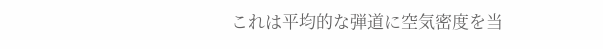これは平均的な弾道に空気密度を当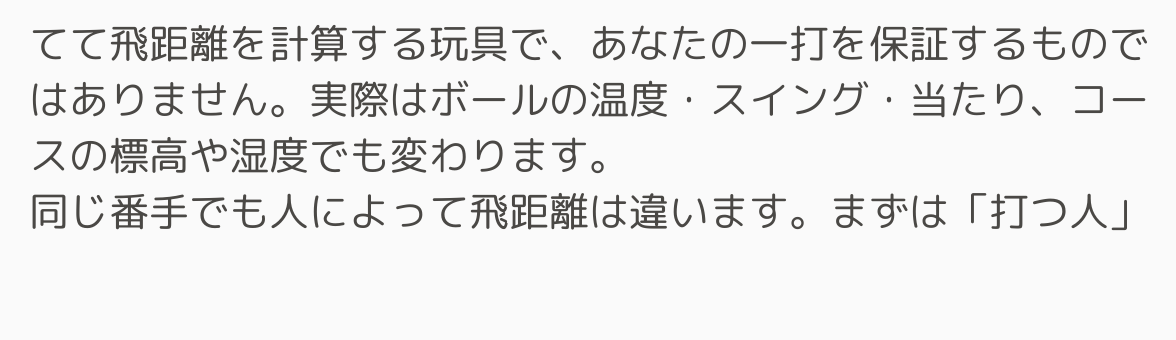てて飛距離を計算する玩具で、あなたの一打を保証するものではありません。実際はボールの温度・スイング・当たり、コースの標高や湿度でも変わります。
同じ番手でも人によって飛距離は違います。まずは「打つ人」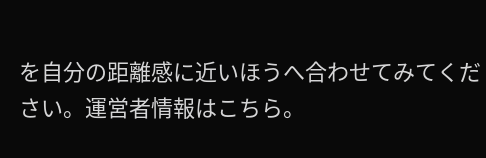を自分の距離感に近いほうへ合わせてみてください。運営者情報はこちら。